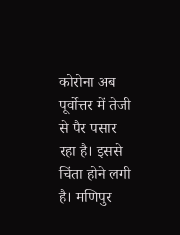कोरोना अब पूर्वोत्तर में तेजी से पैर पसार रहा है। इससे चिंता होने लगी है। मणिपुर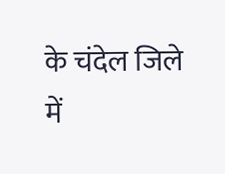के चंदेल जिले में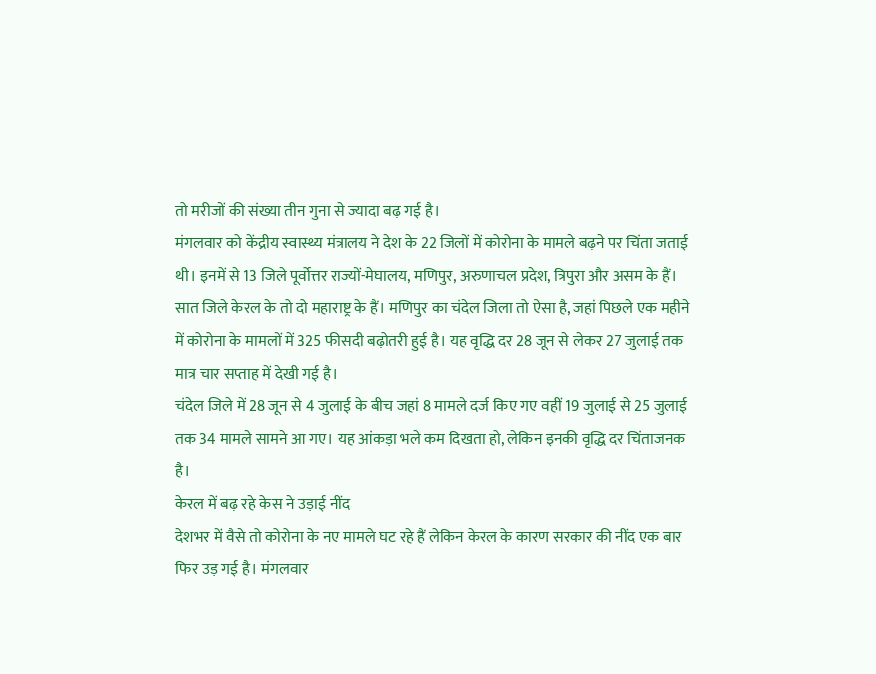तो मरीजों की संख्या तीन गुना से ज्यादा बढ़ गई है।
मंगलवार को केंद्रीय स्वास्थ्य मंत्रालय ने देश के 22 जिलों में कोरोना के मामले बढ़ने पर चिंता जताई थी। इनमें से 13 जिले पूर्वोत्तर राज्यों-मेघालय, मणिपुर, अरुणाचल प्रदेश, त्रिपुरा और असम के हैं। सात जिले केरल के तो दो महाराष्ट्र के हैं। मणिपुर का चंदेल जिला तो ऐसा है, जहां पिछले एक महीने में कोरोना के मामलों में 325 फीसदी बढ़ोतरी हुई है। यह वृद्धि दर 28 जून से लेकर 27 जुलाई तक मात्र चार सप्ताह में देखी गई है।
चंदेल जिले में 28 जून से 4 जुलाई के बीच जहां 8 मामले दर्ज किए गए वहीं 19 जुलाई से 25 जुलाई तक 34 मामले सामने आ गए। यह आंकड़ा भले कम दिखता हो, लेकिन इनकी वृद्धि दर चिंताजनक है।
केरल में बढ़ रहे केस ने उड़ाई नींद
देशभर में वैसे तो कोरोना के नए मामले घट रहे हैं लेकिन केरल के कारण सरकार की नींद एक बार फिर उड़ गई है। मंगलवार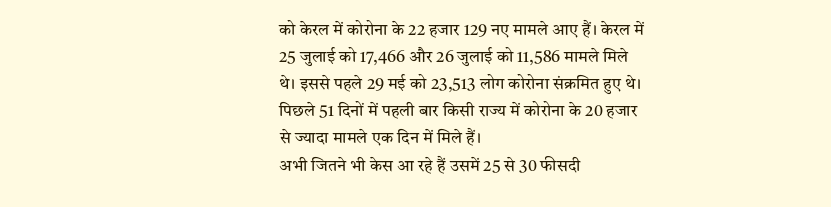को केरल में कोरोना के 22 हजार 129 नए मामले आए हैं। केरल में 25 जुलाई को 17,466 और 26 जुलाई को 11,586 मामले मिले थे। इससे पहले 29 मई को 23,513 लोग कोरोना संक्रमित हुए थे। पिछले 51 दिनों में पहली बार किसी राज्य में कोरोना के 20 हजार से ज्यादा मामले एक दिन में मिले हैं।
अभी जितने भी केस आ रहे हैं उसमें 25 से 30 फीसदी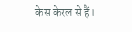केस केरल से हैं।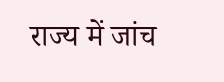राज्य में जांच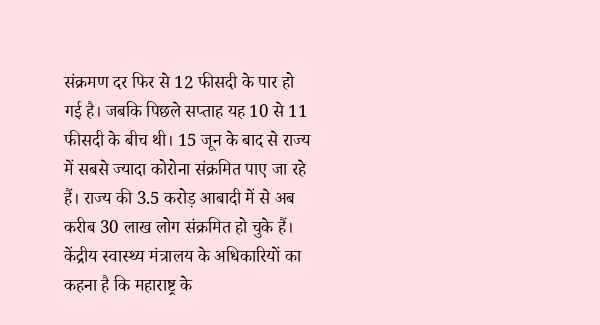संक्रमण दर फिर से 12 फीसदी के पार हो गई है। जबकि पिछले सप्ताह यह 10 से 11 फीसदी के बीच थी। 15 जून के बाद से राज्य में सबसे ज्यादा कोरोना संक्रमित पाए जा रहे हैं। राज्य की 3.5 करोड़ आबादी में से अब करीब 30 लाख लोग संक्रमित हो चुके हैं। केंद्रीय स्वास्थ्य मंत्रालय के अधिकारियों का कहना है कि महाराष्ट्र के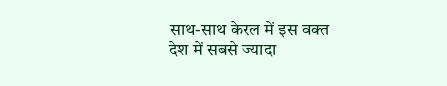साथ-साथ केरल में इस वक्त देश में सबसे ज्यादा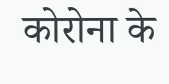कोरोना के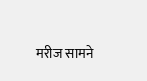मरीज सामने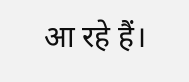आ रहे हैं।